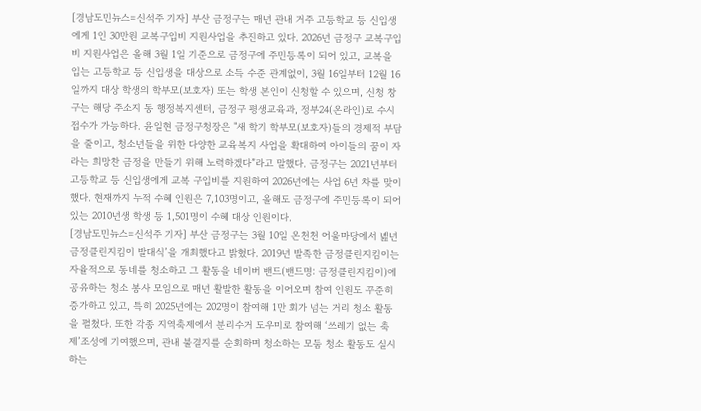[경남도민뉴스=신석주 기자] 부산 금정구는 매년 관내 거주 고등학교 등 신입생에게 1인 30만원 교복구입비 지원사업을 추진하고 있다. 2026년 금정구 교복구입비 지원사업은 올해 3월 1일 기준으로 금정구에 주민등록이 되어 있고, 교복을 입는 고등학교 등 신입생을 대상으로 소득 수준 관계없이, 3월 16일부터 12월 16일까지 대상 학생의 학부모(보호자) 또는 학생 본인이 신청할 수 있으며, 신청 창구는 해당 주소지 동 행정복지센터, 금정구 평생교육과, 정부24(온라인)로 수시 접수가 가능하다. 윤일현 금정구청장은 "새 학기 학부모(보호자)들의 경제적 부담을 줄이고, 청소년들을 위한 다양한 교육복지 사업을 확대하여 아이들의 꿈이 자라는 희망찬 금정을 만들기 위해 노력하겠다”라고 말했다. 금정구는 2021년부터 고등학교 등 신입생에게 교복 구입비를 지원하여 2026년에는 사업 6년 차를 맞이했다. 현재까지 누적 수혜 인원은 7,103명이고, 올해도 금정구에 주민등록이 되어 있는 2010년생 학생 등 1,501명이 수혜 대상 인원이다.
[경남도민뉴스=신석주 기자] 부산 금정구는 3월 10일 온천천 어울마당에서 녪년 금정클린지킴이 발대식’을 개최했다고 밝혔다. 2019년 발족한 금정클린지킴이는 자율적으로 동네를 청소하고 그 활동을 네이버 밴드(밴드명: 금정클린지킴이)에 공유하는 청소 봉사 모임으로 매년 활발한 활동을 이어오며 참여 인원도 꾸준히 증가하고 있고, 특히 2025년에는 202명이 참여해 1만 회가 넘는 거리 청소 활동을 펼쳤다. 또한 각종 지역축제에서 분리수거 도우미로 참여해 ‘쓰레기 없는 축제’조성에 기여했으며, 관내 불결지를 순회하며 청소하는 모둠 청소 활동도 실시하는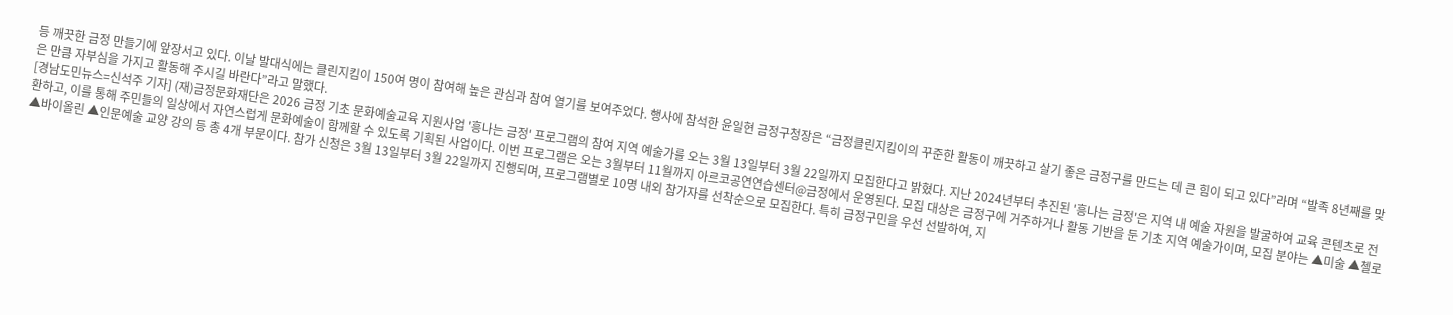등 깨끗한 금정 만들기에 앞장서고 있다. 이날 발대식에는 클린지킴이 150여 명이 참여해 높은 관심과 참여 열기를 보여주었다. 행사에 참석한 윤일현 금정구청장은 “금정클린지킴이의 꾸준한 활동이 깨끗하고 살기 좋은 금정구를 만드는 데 큰 힘이 되고 있다”라며 “발족 8년째를 맞은 만큼 자부심을 가지고 활동해 주시길 바란다”라고 말했다.
[경남도민뉴스=신석주 기자] (재)금정문화재단은 2026 금정 기초 문화예술교육 지원사업 '흥나는 금정' 프로그램의 참여 지역 예술가를 오는 3월 13일부터 3월 22일까지 모집한다고 밝혔다. 지난 2024년부터 추진된 '흥나는 금정'은 지역 내 예술 자원을 발굴하여 교육 콘텐츠로 전환하고, 이를 통해 주민들의 일상에서 자연스럽게 문화예술이 함께할 수 있도록 기획된 사업이다. 이번 프로그램은 오는 3월부터 11월까지 아르코공연연습센터@금정에서 운영된다. 모집 대상은 금정구에 거주하거나 활동 기반을 둔 기초 지역 예술가이며, 모집 분야는 ▲미술 ▲첼로 ▲바이올린 ▲인문예술 교양 강의 등 총 4개 부문이다. 참가 신청은 3월 13일부터 3월 22일까지 진행되며, 프로그램별로 10명 내외 참가자를 선착순으로 모집한다. 특히 금정구민을 우선 선발하여, 지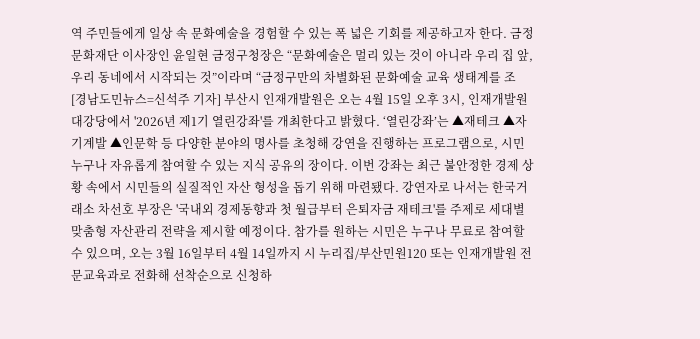역 주민들에게 일상 속 문화예술을 경험할 수 있는 폭 넓은 기회를 제공하고자 한다. 금정문화재단 이사장인 윤일현 금정구청장은 “문화예술은 멀리 있는 것이 아니라 우리 집 앞, 우리 동네에서 시작되는 것”이라며 “금정구만의 차별화된 문화예술 교육 생태계를 조
[경남도민뉴스=신석주 기자] 부산시 인재개발원은 오는 4월 15일 오후 3시, 인재개발원 대강당에서 '2026년 제1기 열린강좌'를 개최한다고 밝혔다. ‘열린강좌’는 ▲재테크 ▲자기계발 ▲인문학 등 다양한 분야의 명사를 초청해 강연을 진행하는 프로그램으로, 시민 누구나 자유롭게 참여할 수 있는 지식 공유의 장이다. 이번 강좌는 최근 불안정한 경제 상황 속에서 시민들의 실질적인 자산 형성을 돕기 위해 마련됐다. 강연자로 나서는 한국거래소 차선호 부장은 '국내외 경제동향과 첫 월급부터 은퇴자금 재테크'를 주제로 세대별 맞춤형 자산관리 전략을 제시할 예정이다. 참가를 원하는 시민은 누구나 무료로 참여할 수 있으며, 오는 3월 16일부터 4월 14일까지 시 누리집/부산민원120 또는 인재개발원 전문교육과로 전화해 선착순으로 신청하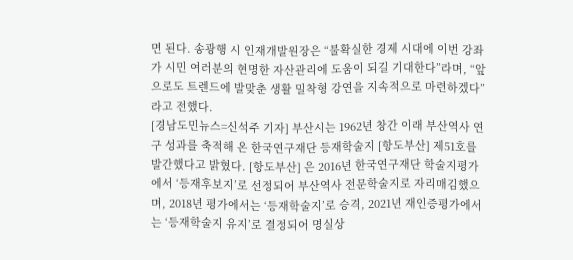면 된다. 송광행 시 인재개발원장은 “불확실한 경제 시대에 이번 강좌가 시민 여러분의 현명한 자산관리에 도움이 되길 기대한다”라며, “앞으로도 트렌드에 발맞춘 생활 밀착형 강연을 지속적으로 마련하겠다”라고 전했다.
[경남도민뉴스=신석주 기자] 부산시는 1962년 창간 이래 부산역사 연구 성과를 축적해 온 한국연구재단 등재학술지 [항도부산] 제51호를 발간했다고 밝혔다. [항도부산] 은 2016년 한국연구재단 학술지평가에서 ‘등재후보지’로 선정되어 부산역사 전문학술지로 자리매김했으며, 2018년 평가에서는 ‘등재학술지’로 승격, 2021년 재인증평가에서는 ‘등재학술지 유지’로 결정되어 명실상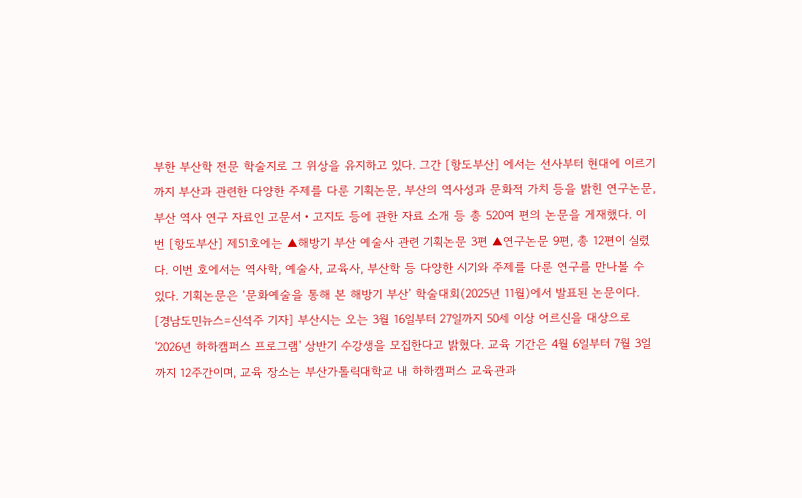부한 부산학 전문 학술지로 그 위상을 유지하고 있다. 그간 [항도부산] 에서는 선사부터 현대에 이르기까지 부산과 관련한 다양한 주제를 다룬 기획논문, 부산의 역사성과 문화적 가치 등을 밝힌 연구논문, 부산 역사 연구 자료인 고문서・고지도 등에 관한 자료 소개 등 총 520여 편의 논문을 게재했다. 이번 [항도부산] 제51호에는 ▲해방기 부산 예술사 관련 기획논문 3편 ▲연구논문 9편, 총 12편이 실렸다. 이번 호에서는 역사학, 예술사, 교육사, 부산학 등 다양한 시기와 주제를 다룬 연구를 만나볼 수 있다. 기획논문은 ‘문화예술을 통해 본 해방기 부산’ 학술대회(2025년 11월)에서 발표된 논문이다.
[경남도민뉴스=신석주 기자] 부산시는 오는 3월 16일부터 27일까지 50세 이상 어르신을 대상으로 '2026년 하하캠퍼스 프로그램' 상반기 수강생을 모집한다고 밝혔다. 교육 기간은 4월 6일부터 7월 3일까지 12주간이며, 교육 장소는 부산가톨릭대학교 내 하하캠퍼스 교육관과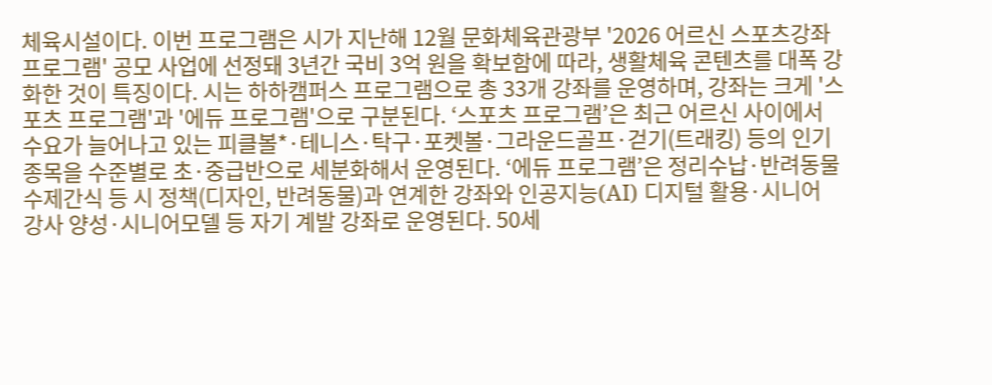체육시설이다. 이번 프로그램은 시가 지난해 12월 문화체육관광부 '2026 어르신 스포츠강좌 프로그램' 공모 사업에 선정돼 3년간 국비 3억 원을 확보함에 따라, 생활체육 콘텐츠를 대폭 강화한 것이 특징이다. 시는 하하캠퍼스 프로그램으로 총 33개 강좌를 운영하며, 강좌는 크게 '스포츠 프로그램'과 '에듀 프로그램'으로 구분된다. ‘스포츠 프로그램’은 최근 어르신 사이에서 수요가 늘어나고 있는 피클볼*·테니스·탁구·포켓볼·그라운드골프·걷기(트래킹) 등의 인기 종목을 수준별로 초·중급반으로 세분화해서 운영된다. ‘에듀 프로그램’은 정리수납·반려동물 수제간식 등 시 정책(디자인, 반려동물)과 연계한 강좌와 인공지능(AI) 디지털 활용·시니어 강사 양성·시니어모델 등 자기 계발 강좌로 운영된다. 50세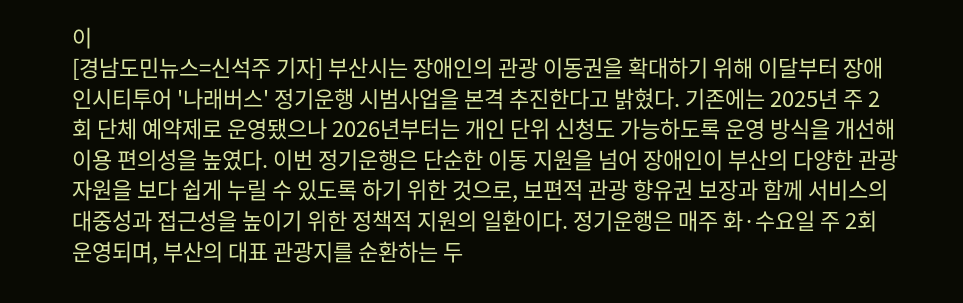이
[경남도민뉴스=신석주 기자] 부산시는 장애인의 관광 이동권을 확대하기 위해 이달부터 장애인시티투어 '나래버스' 정기운행 시범사업을 본격 추진한다고 밝혔다. 기존에는 2025년 주 2회 단체 예약제로 운영됐으나 2026년부터는 개인 단위 신청도 가능하도록 운영 방식을 개선해 이용 편의성을 높였다. 이번 정기운행은 단순한 이동 지원을 넘어 장애인이 부산의 다양한 관광자원을 보다 쉽게 누릴 수 있도록 하기 위한 것으로, 보편적 관광 향유권 보장과 함께 서비스의 대중성과 접근성을 높이기 위한 정책적 지원의 일환이다. 정기운행은 매주 화·수요일 주 2회 운영되며, 부산의 대표 관광지를 순환하는 두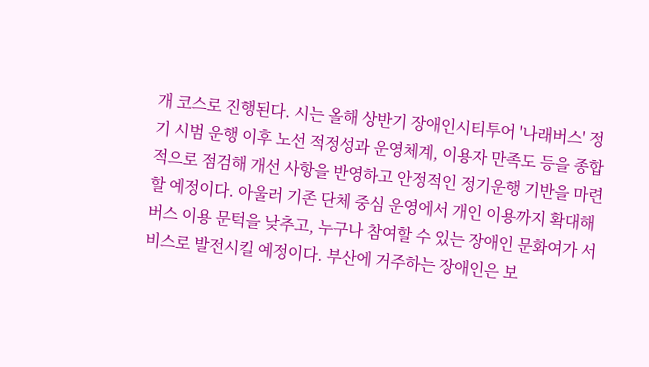개 코스로 진행된다. 시는 올해 상반기 장애인시티투어 '나래버스' 정기 시범 운행 이후 노선 적정성과 운영체계, 이용자 만족도 등을 종합적으로 점검해 개선 사항을 반영하고 안정적인 정기운행 기반을 마련할 예정이다. 아울러 기존 단체 중심 운영에서 개인 이용까지 확대해 버스 이용 문턱을 낮추고, 누구나 참여할 수 있는 장애인 문화여가 서비스로 발전시킬 예정이다. 부산에 거주하는 장애인은 보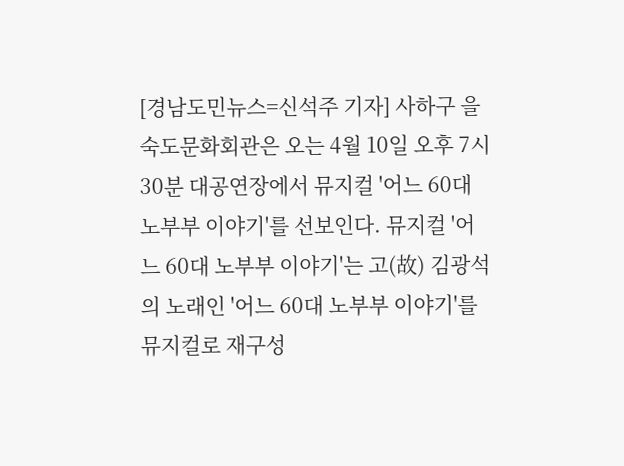[경남도민뉴스=신석주 기자] 사하구 을숙도문화회관은 오는 4월 10일 오후 7시 30분 대공연장에서 뮤지컬 '어느 60대 노부부 이야기'를 선보인다. 뮤지컬 '어느 60대 노부부 이야기'는 고(故) 김광석의 노래인 '어느 60대 노부부 이야기'를 뮤지컬로 재구성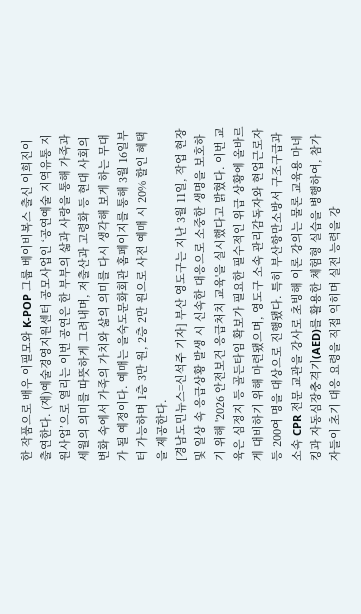한 작품으로 배우 이필모와 K-POP 그룹 베이비복스 출신 이희진이 출연한다. (재)예술경영지원센터 공모사업인 ‘공연예술 지역유통 지원사업’으로 열리는 이번 공연은 한 부부의 삶과 사랑을 통해 가족과 세월의 의미를 따뜻하게 그려내며, 저출산과 고령화 등 현대 사회의 변화 속에서 가족의 가치와 삶의 의미를 다시 생각해 보게 하는 무대가 될 예정이다. 예매는 을숙도문화회관 홈페이지를 통해 3월 16일부터 가능하며 1층 3만 원, 2층 2만 원으로 사전 예매 시 20% 할인 혜택을 제공한다.
[경남도민뉴스=신석주 기자] 부산 영도구는 지난 3월 11일, 작업 현장 및 일상 속 응급상황 발생 시 신속한 대응으로 소중한 생명을 보호하기 위해 '2026 안전보건 응급처치 교육'을 실시했다고 밝혔다. 이번 교육은 심정지 등 골든타임 확보가 필요한 필수적인 위급 상황에 올바르게 대비하기 위해 마련됐으며, 영도구 소속 관리감독자와 현업근로자 등 200여 명을 대상으로 진행됐다. 특히 부산항만소방서 구조구급과 소속 CPR 전문 교관을 강사로 초빙해 이론 강의는 물론 교육용 마네킹과 자동심장충격기(AED)를 활용한 체험형 실습을 병행하여, 참가자들이 초기 대응 요령을 직접 익히며 실전 능력을 강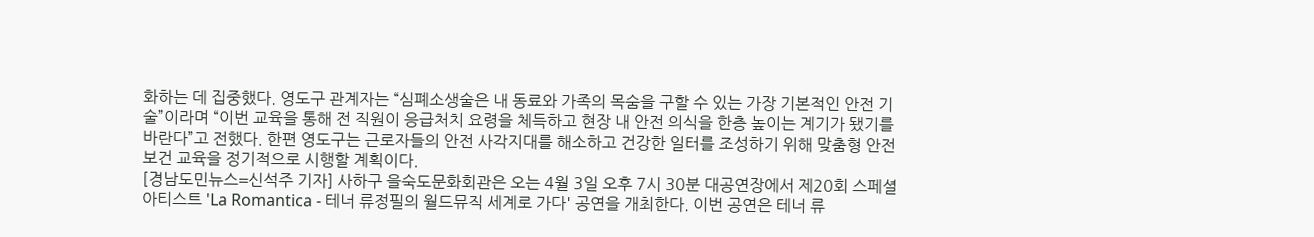화하는 데 집중했다. 영도구 관계자는 “심폐소생술은 내 동료와 가족의 목숨을 구할 수 있는 가장 기본적인 안전 기술”이라며 “이번 교육을 통해 전 직원이 응급처치 요령을 체득하고 현장 내 안전 의식을 한층 높이는 계기가 됐기를 바란다”고 전했다. 한편 영도구는 근로자들의 안전 사각지대를 해소하고 건강한 일터를 조성하기 위해 맞춤형 안전보건 교육을 정기적으로 시행할 계획이다.
[경남도민뉴스=신석주 기자] 사하구 을숙도문화회관은 오는 4월 3일 오후 7시 30분 대공연장에서 제20회 스페셜 아티스트 'La Romantica - 테너 류정필의 월드뮤직 세계로 가다' 공연을 개최한다. 이번 공연은 테너 류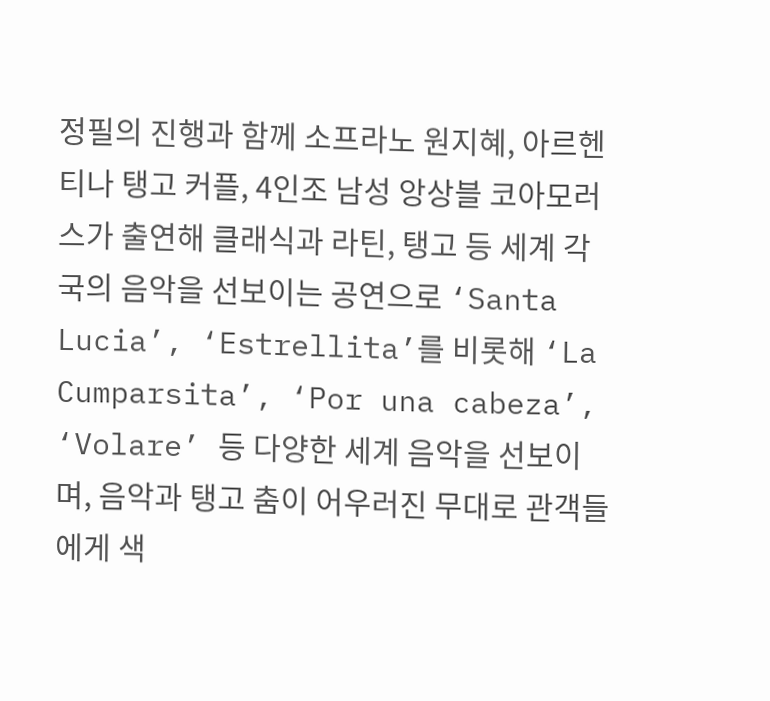정필의 진행과 함께 소프라노 원지혜, 아르헨티나 탱고 커플, 4인조 남성 앙상블 코아모러스가 출연해 클래식과 라틴, 탱고 등 세계 각국의 음악을 선보이는 공연으로 ‘Santa Lucia’, ‘Estrellita’를 비롯해 ‘La Cumparsita’, ‘Por una cabeza’, ‘Volare’ 등 다양한 세계 음악을 선보이며, 음악과 탱고 춤이 어우러진 무대로 관객들에게 색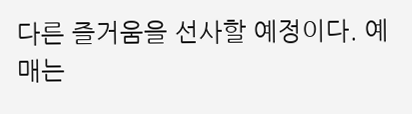다른 즐거움을 선사할 예정이다. 예매는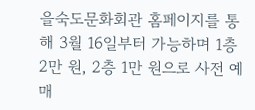을숙도문화회관 홈페이지를 통해 3월 16일부터 가능하며 1층 2만 원, 2층 1만 원으로 사전 예매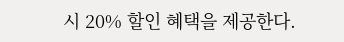시 20% 할인 혜택을 제공한다.